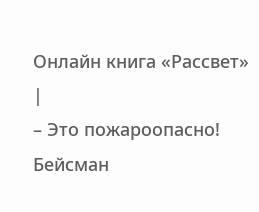Онлайн книга «Рассвет»
|
– Это пожароопасно! Бейсман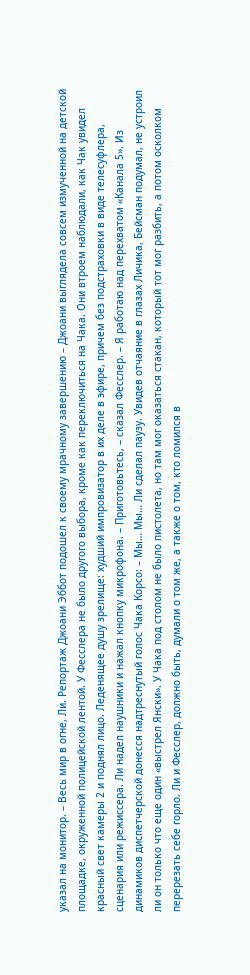указал на монитор. – Весь мир в огне, Ли. Репортаж Джоани Эббот подошел к своему мрачному завершению – Джоани выглядела совсем измученной на детской площадке, окруженной полицейской лентой. У Фесслера не было другого выбора, кроме как переключиться на Чака. Они втроем наблюдали, как Чак увидел красный свет камеры 2 и поднял лицо. Леденящее душу зрелище: худший импровизатор в их деле в эфире, причем без подстраховки в виде телесуфлера, сценария или режиссера. Ли надел наушники и нажал кнопку микрофона. – Приготовьтесь, – сказал Фесслер. – Я работаю над перехватом «Канала 5». Из динамиков диспетчерской донесся надтреснутый голос Чака Корсо: – Мы… Мы… Ли сделал паузу. Увидев отчаяние в глазах Личика, Бейсман подумал, не устроил ли он только что еще один «выстрел Янски». У Чака под столом не было пистолета, но там мог оказаться стакан, который тот мог разбить, а потом осколком перерезать себе горло. Ли и Фесслер, должно быть, думали о том же, а также о том, кто ломился в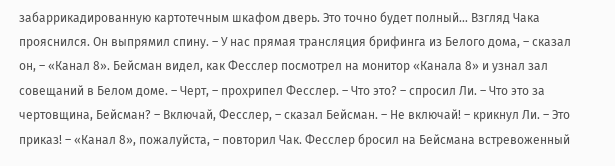забаррикадированную картотечным шкафом дверь. Это точно будет полный… Взгляд Чака прояснился. Он выпрямил спину. – У нас прямая трансляция брифинга из Белого дома, – сказал он, – «Канал 8». Бейсман видел, как Фесслер посмотрел на монитор «Канала 8» и узнал зал совещаний в Белом доме. – Черт, – прохрипел Фесслер. – Что это? – спросил Ли. – Что это за чертовщина, Бейсман? – Включай, Фесслер, – сказал Бейсман. – Не включай! – крикнул Ли. – Это приказ! – «Канал 8», пожалуйста, – повторил Чак. Фесслер бросил на Бейсмана встревоженный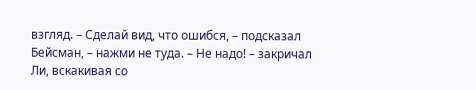взгляд. – Сделай вид, что ошибся, – подсказал Бейсман, – нажми не туда. – Не надо! – закричал Ли, вскакивая со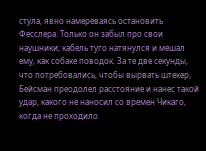стула, явно намереваясь остановить Фесслера. Только он забыл про свои наушники; кабель туго натянулся и мешал ему, как собаке поводок. За те две секунды, что потребовались, чтобы вырвать штекер, Бейсман преодолел расстояние и нанес такой удар, какого не наносил со времен Чикаго, когда не проходило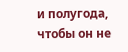и полугода, чтобы он не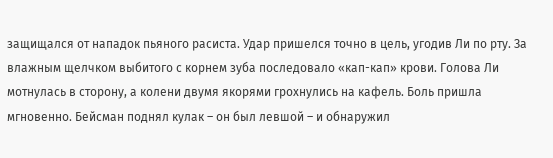защищался от нападок пьяного расиста. Удар пришелся точно в цель, угодив Ли по рту. За влажным щелчком выбитого с корнем зуба последовало «кап-кап» крови. Голова Ли мотнулась в сторону, а колени двумя якорями грохнулись на кафель. Боль пришла мгновенно. Бейсман поднял кулак – он был левшой – и обнаружил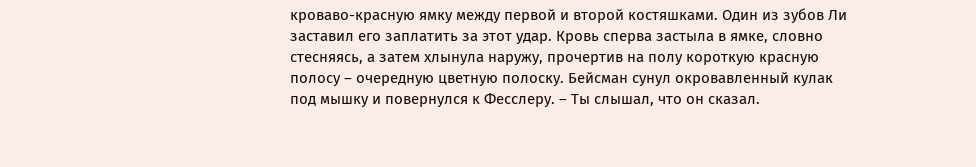кроваво-красную ямку между первой и второй костяшками. Один из зубов Ли заставил его заплатить за этот удар. Кровь сперва застыла в ямке, словно стесняясь, а затем хлынула наружу, прочертив на полу короткую красную полосу – очередную цветную полоску. Бейсман сунул окровавленный кулак под мышку и повернулся к Фесслеру. – Ты слышал, что он сказал.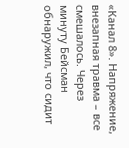«Канал 8». Напряжение, внезапная травма – все смешалось. Через минуту Бейсман обнаружил, что сидит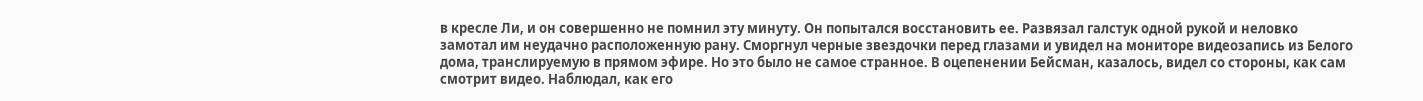в кресле Ли, и он совершенно не помнил эту минуту. Он попытался восстановить ее. Развязал галстук одной рукой и неловко замотал им неудачно расположенную рану. Сморгнул черные звездочки перед глазами и увидел на мониторе видеозапись из Белого дома, транслируемую в прямом эфире. Но это было не самое странное. В оцепенении Бейсман, казалось, видел со стороны, как сам смотрит видео. Наблюдал, как его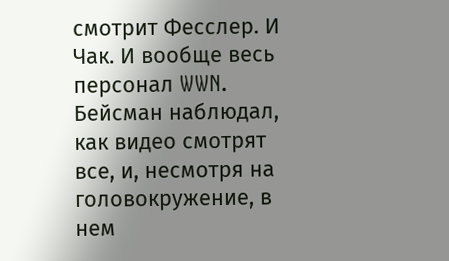смотрит Фесслер. И Чак. И вообще весь персонал WWN. Бейсман наблюдал, как видео смотрят все, и, несмотря на головокружение, в нем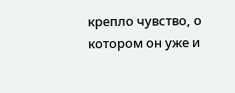крепло чувство, о котором он уже и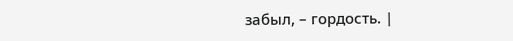забыл, – гордость. |